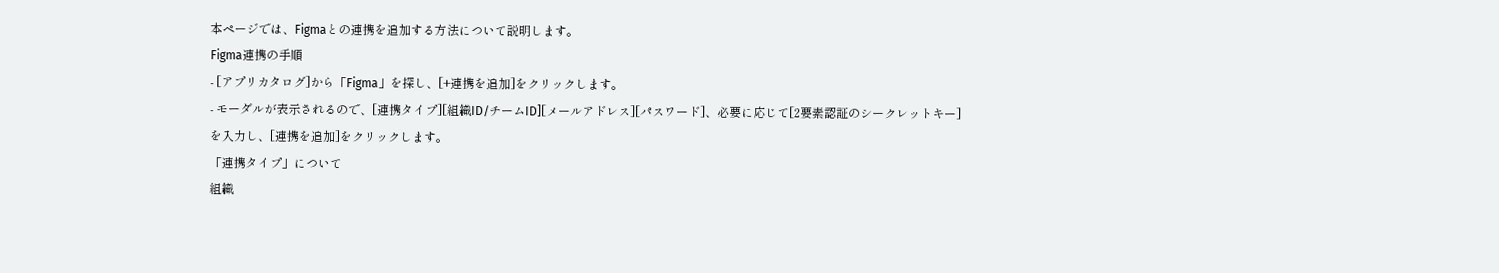本ページでは、Figmaとの連携を追加する方法について説明します。
Figma連携の手順
- [アプリカタログ]から「Figma」を探し、[+連携を追加]をクリックします。
- モーダルが表示されるので、[連携タイプ][組織ID/チームID][メールアドレス][パスワード]、必要に応じて[2要素認証のシークレットキー]を入力し、[連携を追加]をクリックします。
「連携タイプ」について
組織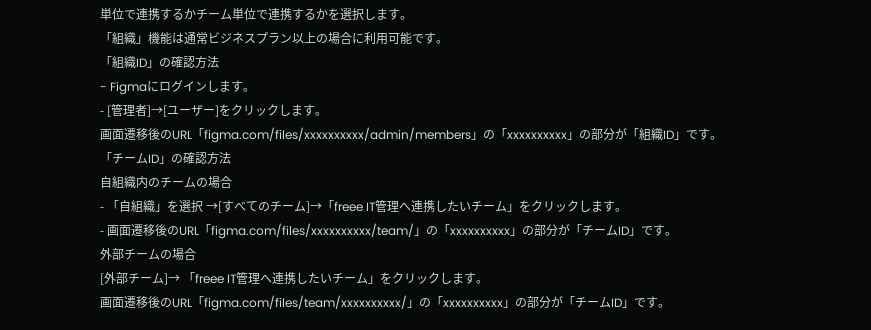単位で連携するかチーム単位で連携するかを選択します。
「組織」機能は通常ビジネスプラン以上の場合に利用可能です。
「組織ID」の確認方法
- Figmaにログインします。
- [管理者]→[ユーザー]をクリックします。
画面遷移後のURL「figma.com/files/xxxxxxxxxx/admin/members」の「xxxxxxxxxx」の部分が「組織ID」です。
「チームID」の確認方法
自組織内のチームの場合
- 「自組織」を選択 →[すべてのチーム]→「freee IT管理へ連携したいチーム」をクリックします。
- 画面遷移後のURL「figma.com/files/xxxxxxxxxx/team/」の「xxxxxxxxxx」の部分が「チームID」です。
外部チームの場合
[外部チーム]→ 「freee IT管理へ連携したいチーム」をクリックします。
画面遷移後のURL「figma.com/files/team/xxxxxxxxxx/」の「xxxxxxxxxx」の部分が「チームID」です。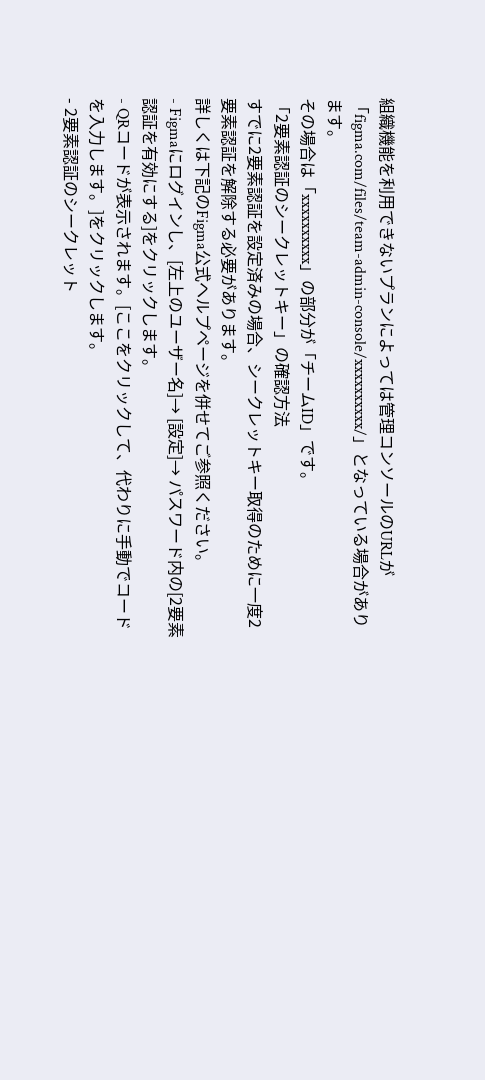組織機能を利用できないプランによっては管理コンソールのURLが「figma.com/files/team-admin-console/xxxxxxxxxx/」となっている場合があります。
その場合は「xxxxxxxxxx」の部分が「チームID」です。
「2要素認証のシークレットキー」の確認方法
すでに2要素認証を設定済みの場合、シークレットキー取得のために一度2要素認証を解除する必要があります。
詳しくは下記のFigma公式ヘルプページを併せてご参照ください。
- Figmaにログインし、[左上のユーザー名]→ [設定]→ パスワード内の[2要素認証を有効にする]をクリックします。
- QRコードが表示されます。[ここをクリックして、代わりに手動でコードを入力します。]をクリックします。
- 2要素認証のシークレット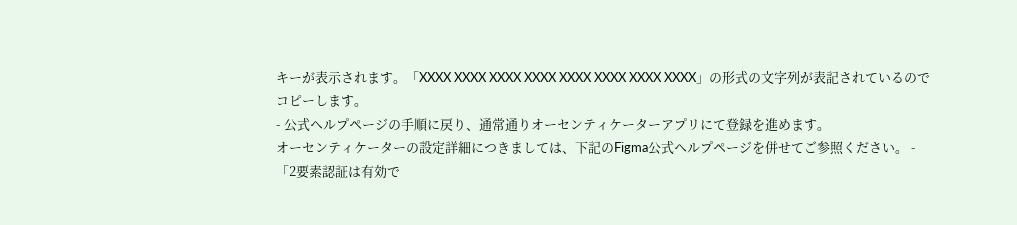キーが表示されます。「XXXX XXXX XXXX XXXX XXXX XXXX XXXX XXXX」の形式の文字列が表記されているのでコピーします。
- 公式ヘルプページの手順に戻り、通常通りオーセンティケーターアプリにて登録を進めます。
オーセンティケーターの設定詳細につきましては、下記のFigma公式ヘルプページを併せてご参照ください。 - 「2要素認証は有効で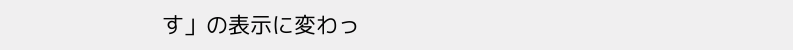す」の表示に変わっ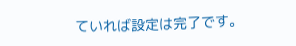ていれば設定は完了です。